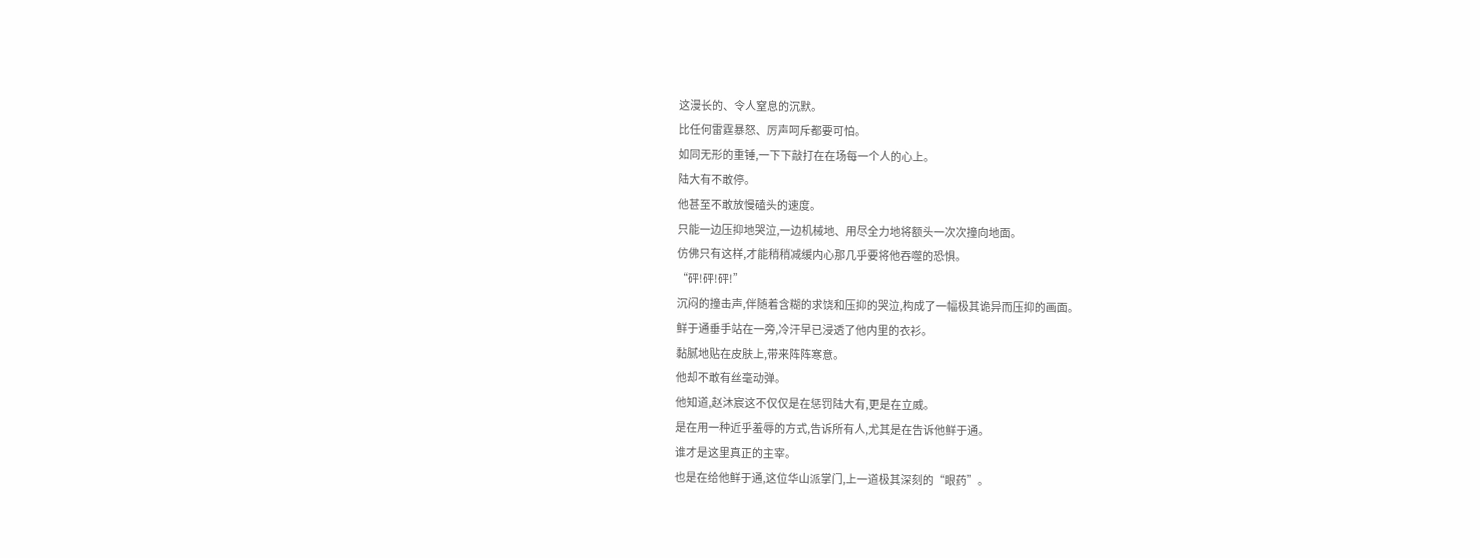这漫长的、令人窒息的沉默。
比任何雷霆暴怒、厉声呵斥都要可怕。
如同无形的重锤,一下下敲打在在场每一个人的心上。
陆大有不敢停。
他甚至不敢放慢磕头的速度。
只能一边压抑地哭泣,一边机械地、用尽全力地将额头一次次撞向地面。
仿佛只有这样,才能稍稍减缓内心那几乎要将他吞噬的恐惧。
“砰!砰!砰!”
沉闷的撞击声,伴随着含糊的求饶和压抑的哭泣,构成了一幅极其诡异而压抑的画面。
鲜于通垂手站在一旁,冷汗早已浸透了他内里的衣衫。
黏腻地贴在皮肤上,带来阵阵寒意。
他却不敢有丝毫动弹。
他知道,赵沐宸这不仅仅是在惩罚陆大有,更是在立威。
是在用一种近乎羞辱的方式,告诉所有人,尤其是在告诉他鲜于通。
谁才是这里真正的主宰。
也是在给他鲜于通,这位华山派掌门,上一道极其深刻的“眼药”。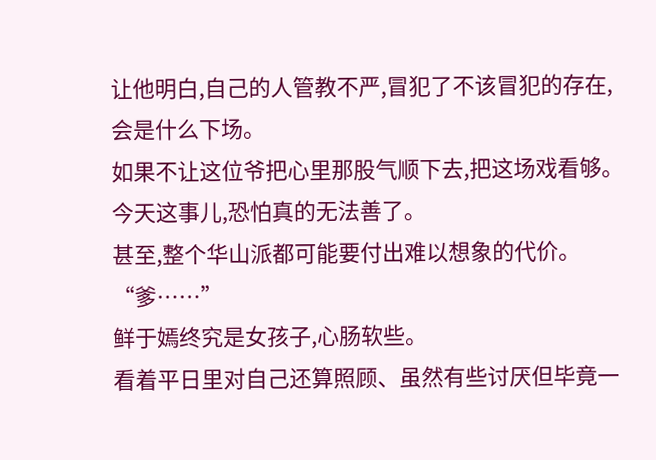让他明白,自己的人管教不严,冒犯了不该冒犯的存在,会是什么下场。
如果不让这位爷把心里那股气顺下去,把这场戏看够。
今天这事儿,恐怕真的无法善了。
甚至,整个华山派都可能要付出难以想象的代价。
“爹……”
鲜于嫣终究是女孩子,心肠软些。
看着平日里对自己还算照顾、虽然有些讨厌但毕竟一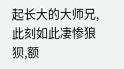起长大的大师兄,此刻如此凄惨狼狈,额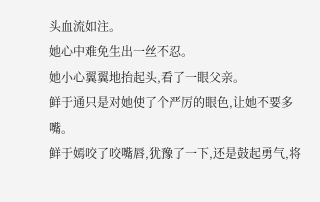头血流如注。
她心中难免生出一丝不忍。
她小心翼翼地抬起头,看了一眼父亲。
鲜于通只是对她使了个严厉的眼色,让她不要多嘴。
鲜于嫣咬了咬嘴唇,犹豫了一下,还是鼓起勇气,将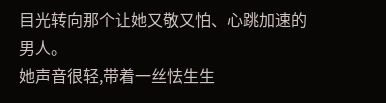目光转向那个让她又敬又怕、心跳加速的男人。
她声音很轻,带着一丝怯生生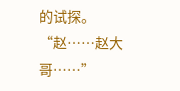的试探。
“赵……赵大哥……”